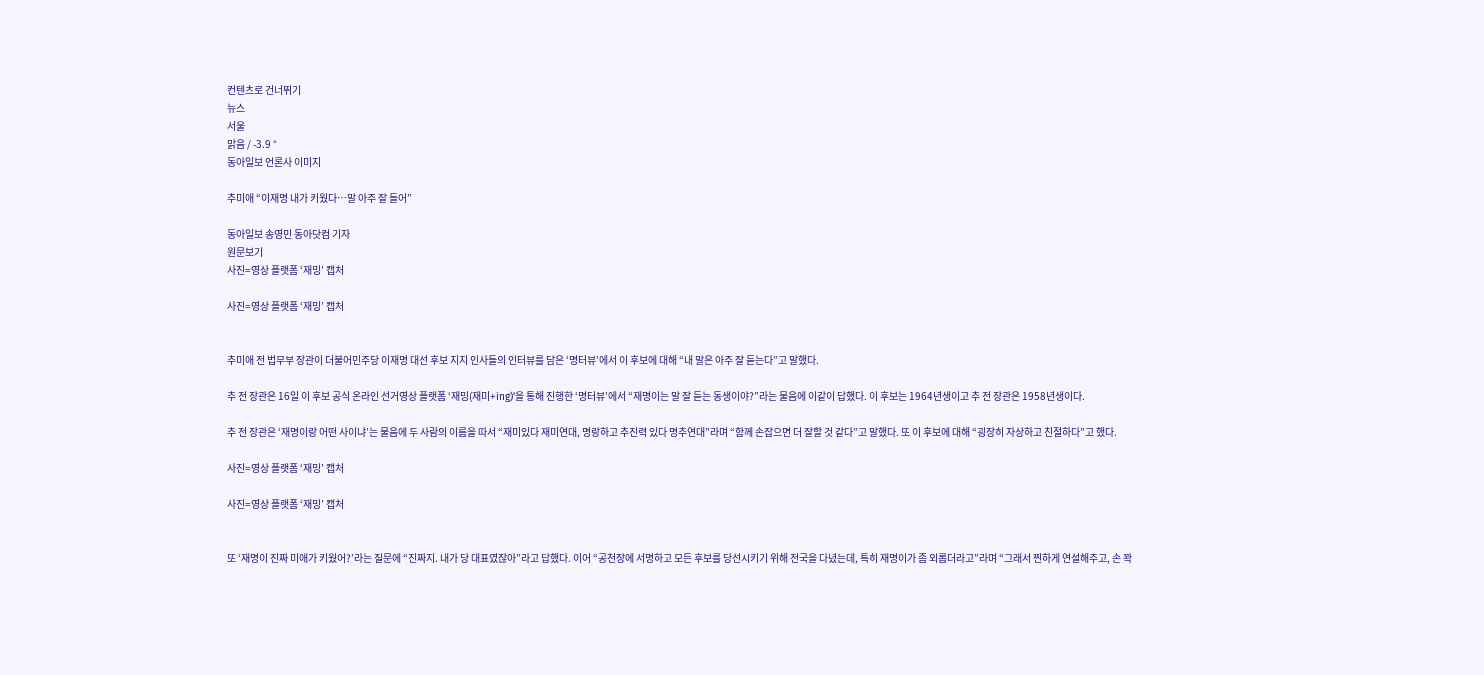컨텐츠로 건너뛰기
뉴스
서울
맑음 / -3.9 °
동아일보 언론사 이미지

추미애 “이재명 내가 키웠다…말 아주 잘 들어”

동아일보 송영민 동아닷컴 기자
원문보기
사진=영상 플랫폼 ‘재밍’ 캡처

사진=영상 플랫폼 ‘재밍’ 캡처


추미애 전 법무부 장관이 더불어민주당 이재명 대선 후보 지지 인사들의 인터뷰를 담은 ‘명터뷰’에서 이 후보에 대해 “내 말은 아주 잘 듣는다”고 말했다.

추 전 장관은 16일 이 후보 공식 온라인 선거영상 플랫폼 ‘재밍(재미+ing)’을 통해 진행한 ‘명터뷰’에서 “재명이는 말 잘 듣는 동생이야?”라는 물음에 이같이 답했다. 이 후보는 1964년생이고 추 전 장관은 1958년생이다.

추 전 장관은 ‘재명이랑 어떤 사이냐’는 물음에 두 사람의 이름을 따서 “재미있다 재미연대, 명랑하고 추진력 있다 명추연대”라며 “함께 손잡으면 더 잘할 것 같다”고 말했다. 또 이 후보에 대해 “굉장히 자상하고 친절하다”고 했다.

사진=영상 플랫폼 ‘재밍’ 캡처

사진=영상 플랫폼 ‘재밍’ 캡처


또 ‘재명이 진짜 미애가 키웠어?’라는 질문에 “진짜지. 내가 당 대표였잖아”라고 답했다. 이어 “공천장에 서명하고 모든 후보를 당선시키기 위해 전국을 다녔는데, 특히 재명이가 좀 외롭더라고”라며 “그래서 찐하게 연설해주고, 손 꽉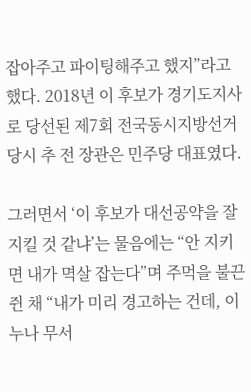잡아주고 파이팅해주고 했지”라고 했다. 2018년 이 후보가 경기도지사로 당선된 제7회 전국동시지방선거 당시 추 전 장관은 민주당 대표였다.

그러면서 ‘이 후보가 대선공약을 잘 지킬 것 같냐’는 물음에는 “안 지키면 내가 멱살 잡는다”며 주먹을 불끈 쥔 채 “내가 미리 경고하는 건데, 이 누나 무서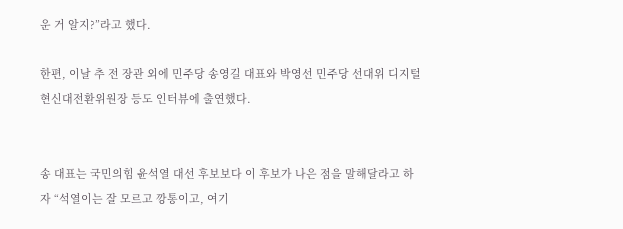운 거 알지?”라고 했다.

한편, 이날 추 전 장관 외에 민주당 송영길 대표와 박영선 민주당 선대위 디지털현신대전환위원장 등도 인터뷰에 출연했다.


송 대표는 국민의힘 윤석열 대선 후보보다 이 후보가 나은 점을 말해달라고 하자 “석열이는 잘 모르고 깡통이고, 여기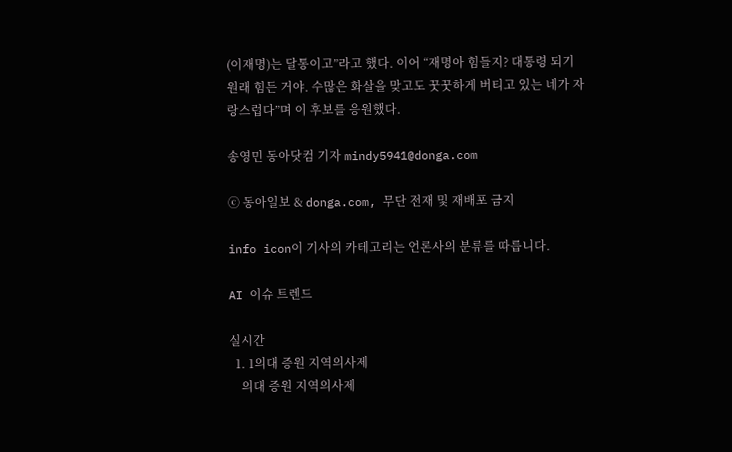(이재명)는 달통이고”라고 했다. 이어 “재명아 힘들지? 대통령 되기 원래 힘든 거야. 수많은 화살을 맞고도 꿋꿋하게 버티고 있는 네가 자랑스럽다”며 이 후보를 응원했다.

송영민 동아닷컴 기자 mindy5941@donga.com

ⓒ 동아일보 & donga.com, 무단 전재 및 재배포 금지

info icon이 기사의 카테고리는 언론사의 분류를 따릅니다.

AI 이슈 트렌드

실시간
  1. 1의대 증원 지역의사제
    의대 증원 지역의사제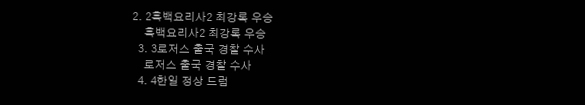2. 2흑백요리사2 최강록 우승
    흑백요리사2 최강록 우승
  3. 3로저스 출국 경찰 수사
    로저스 출국 경찰 수사
  4. 4한일 정상 드럼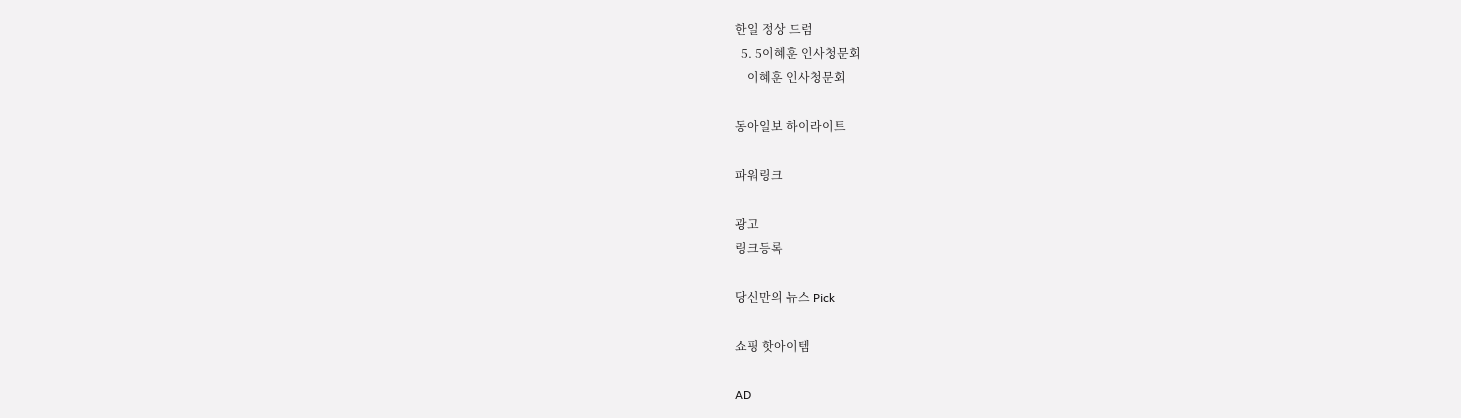한일 정상 드럼
  5. 5이혜훈 인사청문회
    이혜훈 인사청문회

동아일보 하이라이트

파워링크

광고
링크등록

당신만의 뉴스 Pick

쇼핑 핫아이템

AD